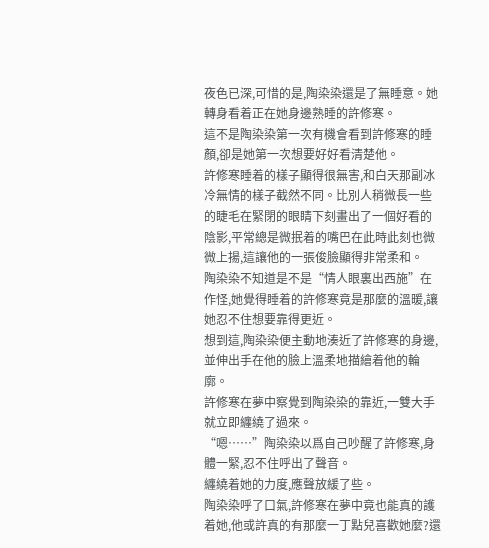夜色已深,可惜的是,陶染染還是了無睡意。她轉身看着正在她身邊熟睡的許修寒。
這不是陶染染第一次有機會看到許修寒的睡顏,卻是她第一次想要好好看清楚他。
許修寒睡着的樣子顯得很無害,和白天那副冰冷無情的樣子截然不同。比別人稍微長一些的睫毛在緊閉的眼睛下刻畫出了一個好看的陰影,平常總是微抿着的嘴巴在此時此刻也微微上揚,這讓他的一張俊臉顯得非常柔和。
陶染染不知道是不是“情人眼裏出西施”在作怪,她覺得睡着的許修寒竟是那麼的溫暖,讓她忍不住想要靠得更近。
想到這,陶染染便主動地湊近了許修寒的身邊,並伸出手在他的臉上溫柔地描繪着他的輪廓。
許修寒在夢中察覺到陶染染的靠近,一雙大手就立即纏繞了過來。
“嗯……”陶染染以爲自己吵醒了許修寒,身體一緊,忍不住呼出了聲音。
纏繞着她的力度,應聲放緩了些。
陶染染呼了口氣,許修寒在夢中竟也能真的護着她,他或許真的有那麼一丁點兒喜歡她麼?還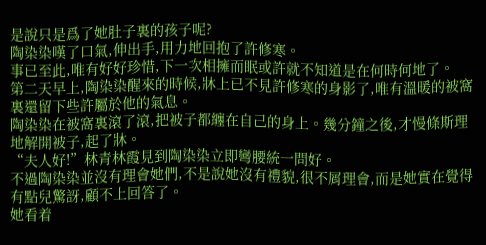是說只是爲了她肚子裏的孩子呢?
陶染染嘆了口氣,伸出手,用力地回抱了許修寒。
事已至此,唯有好好珍惜,下一次相擁而眠或許就不知道是在何時何地了。
第二天早上,陶染染醒來的時候,牀上已不見許修寒的身影了,唯有溫暖的被窩裏還留下些許屬於他的氣息。
陶染染在被窩裏滾了滾,把被子都纏在自己的身上。幾分鐘之後,才慢條斯理地解開被子,起了牀。
“夫人好!”林青林霞見到陶染染立即彎腰統一問好。
不過陶染染並沒有理會她們,不是說她沒有禮貌,很不屑理會,而是她實在覺得有點兒驚訝,顧不上回答了。
她看着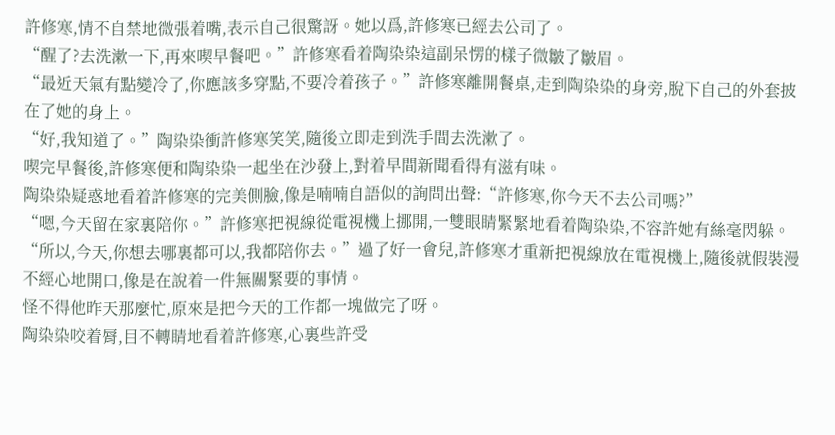許修寒,情不自禁地微張着嘴,表示自己很驚訝。她以爲,許修寒已經去公司了。
“醒了?去洗漱一下,再來喫早餐吧。”許修寒看着陶染染這副呆愣的樣子微皺了皺眉。
“最近天氣有點變冷了,你應該多穿點,不要冷着孩子。”許修寒離開餐桌,走到陶染染的身旁,脫下自己的外套披在了她的身上。
“好,我知道了。”陶染染衝許修寒笑笑,隨後立即走到洗手間去洗漱了。
喫完早餐後,許修寒便和陶染染一起坐在沙發上,對着早間新聞看得有滋有味。
陶染染疑惑地看着許修寒的完美側臉,像是喃喃自語似的詢問出聲:“許修寒,你今天不去公司嗎?”
“嗯,今天留在家裏陪你。”許修寒把視線從電視機上挪開,一雙眼睛緊緊地看着陶染染,不容許她有絲毫閃躲。
“所以,今天,你想去哪裏都可以,我都陪你去。”過了好一會兒,許修寒才重新把視線放在電視機上,隨後就假裝漫不經心地開口,像是在說着一件無關緊要的事情。
怪不得他昨天那麼忙,原來是把今天的工作都一塊做完了呀。
陶染染咬着脣,目不轉睛地看着許修寒,心裏些許受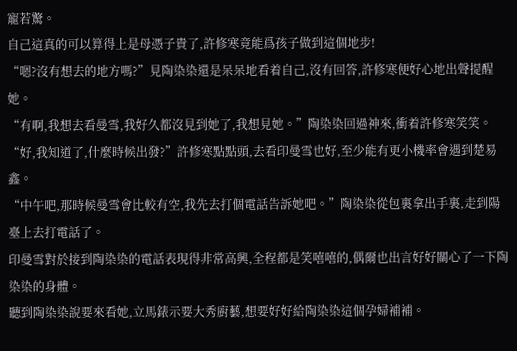寵若驚。
自己這真的可以算得上是母憑子貴了,許修寒竟能爲孩子做到這個地步!
“嗯?沒有想去的地方嗎?”見陶染染還是呆呆地看着自己,沒有回答,許修寒便好心地出聲提醒她。
“有啊,我想去看曼雪,我好久都沒見到她了,我想見她。”陶染染回過神來,衝着許修寒笑笑。
“好,我知道了,什麼時候出發?”許修寒點點頭,去看印曼雪也好,至少能有更小機率會遇到楚易鑫。
“中午吧,那時候曼雪會比較有空,我先去打個電話告訴她吧。”陶染染從包裏拿出手裏,走到陽臺上去打電話了。
印曼雪對於接到陶染染的電話表現得非常高興,全程都是笑嘻嘻的,偶爾也出言好好關心了一下陶染染的身體。
聽到陶染染說要來看她,立馬錶示要大秀廚藝,想要好好給陶染染這個孕婦補補。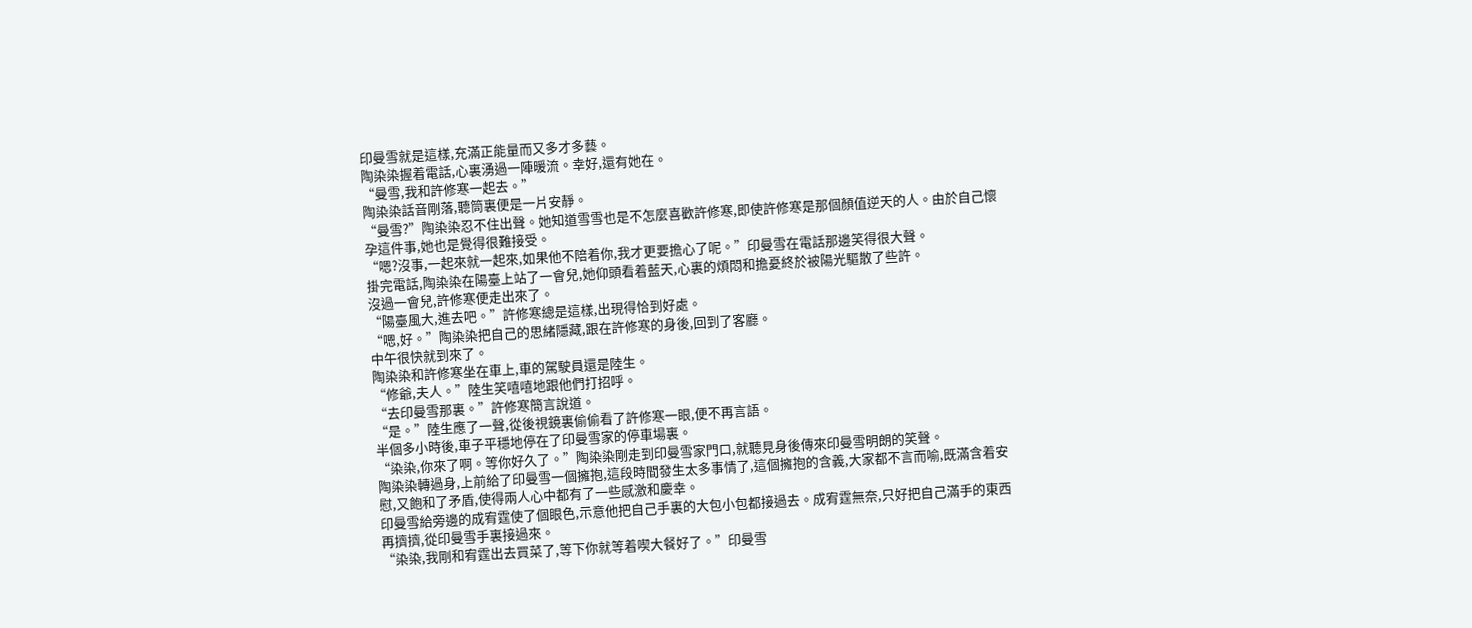印曼雪就是這樣,充滿正能量而又多才多藝。
陶染染握着電話,心裏湧過一陣暖流。幸好,還有她在。
“曼雪,我和許修寒一起去。”
陶染染話音剛落,聽筒裏便是一片安靜。
“曼雪?”陶染染忍不住出聲。她知道雪雪也是不怎麼喜歡許修寒,即使許修寒是那個顏值逆天的人。由於自己懷孕這件事,她也是覺得很難接受。
“嗯?沒事,一起來就一起來,如果他不陪着你,我才更要擔心了呢。”印曼雪在電話那邊笑得很大聲。
掛完電話,陶染染在陽臺上站了一會兒,她仰頭看着藍天,心裏的煩悶和擔憂終於被陽光驅散了些許。
沒過一會兒,許修寒便走出來了。
“陽臺風大,進去吧。”許修寒總是這樣,出現得恰到好處。
“嗯,好。”陶染染把自己的思緒隱藏,跟在許修寒的身後,回到了客廳。
中午很快就到來了。
陶染染和許修寒坐在車上,車的駕駛員還是陸生。
“修爺,夫人。”陸生笑嘻嘻地跟他們打招呼。
“去印曼雪那裏。”許修寒簡言說道。
“是。”陸生應了一聲,從後視鏡裏偷偷看了許修寒一眼,便不再言語。
半個多小時後,車子平穩地停在了印曼雪家的停車場裏。
“染染,你來了啊。等你好久了。”陶染染剛走到印曼雪家門口,就聽見身後傳來印曼雪明朗的笑聲。
陶染染轉過身,上前給了印曼雪一個擁抱,這段時間發生太多事情了,這個擁抱的含義,大家都不言而喻,既滿含着安慰,又飽和了矛盾,使得兩人心中都有了一些感激和慶幸。
印曼雪給旁邊的成宥霆使了個眼色,示意他把自己手裏的大包小包都接過去。成宥霆無奈,只好把自己滿手的東西再擠擠,從印曼雪手裏接過來。
“染染,我剛和宥霆出去買菜了,等下你就等着喫大餐好了。”印曼雪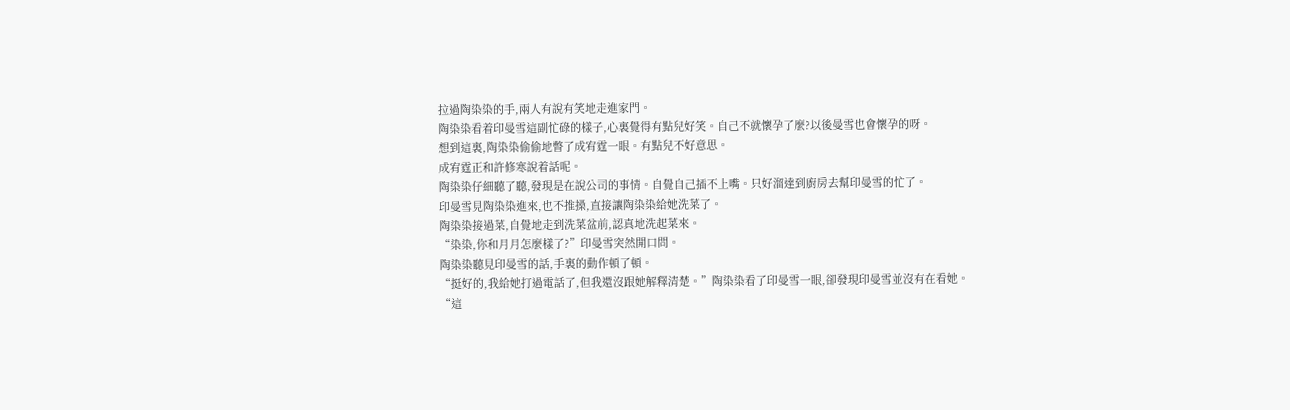拉過陶染染的手,兩人有說有笑地走進家門。
陶染染看着印曼雪這副忙碌的樣子,心裏覺得有點兒好笑。自己不就懷孕了麼?以後曼雪也會懷孕的呀。
想到這裏,陶染染偷偷地瞥了成宥霆一眼。有點兒不好意思。
成宥霆正和許修寒說着話呢。
陶染染仔細聽了聽,發現是在說公司的事情。自覺自己插不上嘴。只好溜達到廚房去幫印曼雪的忙了。
印曼雪見陶染染進來,也不推搡,直接讓陶染染給她洗菜了。
陶染染接過菜,自覺地走到洗菜盆前,認真地洗起菜來。
“染染,你和月月怎麼樣了?”印曼雪突然開口問。
陶染染聽見印曼雪的話,手裏的動作頓了頓。
“挺好的,我給她打過電話了,但我還沒跟她解釋清楚。”陶染染看了印曼雪一眼,卻發現印曼雪並沒有在看她。
“這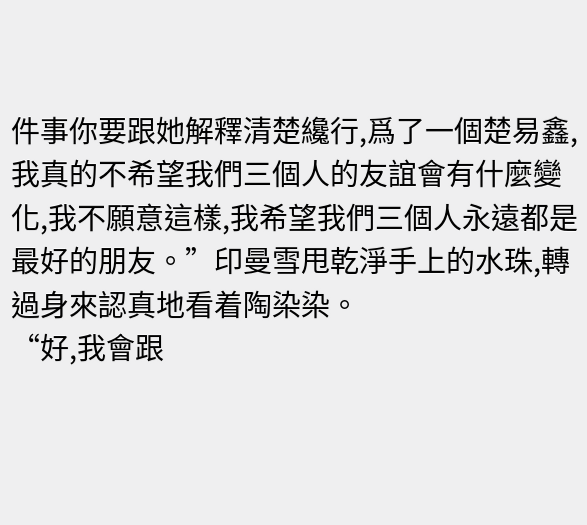件事你要跟她解釋清楚纔行,爲了一個楚易鑫,我真的不希望我們三個人的友誼會有什麼變化,我不願意這樣,我希望我們三個人永遠都是最好的朋友。”印曼雪甩乾淨手上的水珠,轉過身來認真地看着陶染染。
“好,我會跟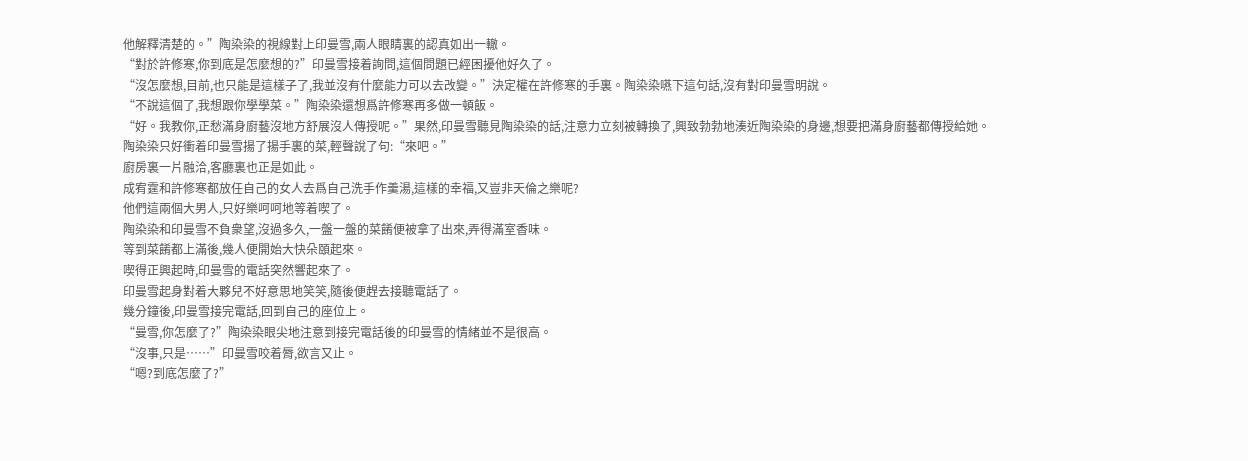他解釋清楚的。”陶染染的視線對上印曼雪,兩人眼睛裏的認真如出一轍。
“對於許修寒,你到底是怎麼想的?”印曼雪接着詢問,這個問題已經困擾他好久了。
“沒怎麼想,目前,也只能是這樣子了,我並沒有什麼能力可以去改變。”決定權在許修寒的手裏。陶染染嚥下這句話,沒有對印曼雪明說。
“不說這個了,我想跟你學學菜。”陶染染還想爲許修寒再多做一頓飯。
“好。我教你,正愁滿身廚藝沒地方舒展沒人傳授呢。”果然,印曼雪聽見陶染染的話,注意力立刻被轉換了,興致勃勃地湊近陶染染的身邊,想要把滿身廚藝都傳授給她。
陶染染只好衝着印曼雪揚了揚手裏的菜,輕聲說了句:“來吧。”
廚房裏一片融洽,客廳裏也正是如此。
成宥霆和許修寒都放任自己的女人去爲自己洗手作羹湯,這樣的幸福,又豈非天倫之樂呢?
他們這兩個大男人,只好樂呵呵地等着喫了。
陶染染和印曼雪不負衆望,沒過多久,一盤一盤的菜餚便被拿了出來,弄得滿室香味。
等到菜餚都上滿後,幾人便開始大快朵頤起來。
喫得正興起時,印曼雪的電話突然響起來了。
印曼雪起身對着大夥兒不好意思地笑笑,隨後便趕去接聽電話了。
幾分鐘後,印曼雪接完電話,回到自己的座位上。
“曼雪,你怎麼了?”陶染染眼尖地注意到接完電話後的印曼雪的情緒並不是很高。
“沒事,只是……”印曼雪咬着脣,欲言又止。
“嗯?到底怎麼了?”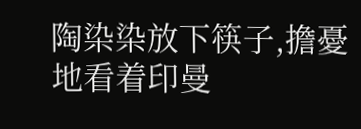陶染染放下筷子,擔憂地看着印曼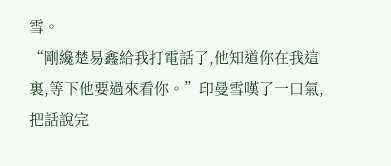雪。
“剛纔楚易鑫給我打電話了,他知道你在我這裏,等下他要過來看你。”印曼雪嘆了一口氣,把話說完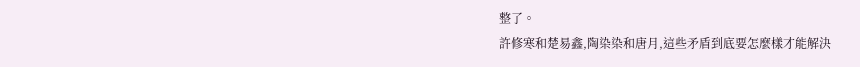整了。
許修寒和楚易鑫,陶染染和唐月,這些矛盾到底要怎麼樣才能解決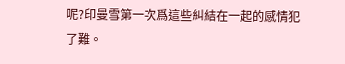呢?印曼雪第一次爲這些糾結在一起的感情犯了難。